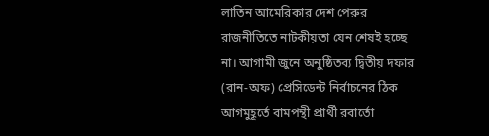লাতিন আমেরিকার দেশ পেরুর রাজনীতিতে নাটকীয়তা যেন শেষই হচ্ছে না। আগামী জুনে অনুষ্ঠিতব্য দ্বিতীয় দফার (রান-অফ) প্রেসিডেন্ট নির্বাচনের ঠিক আগমুহূর্তে বামপন্থী প্রার্থী রবার্তো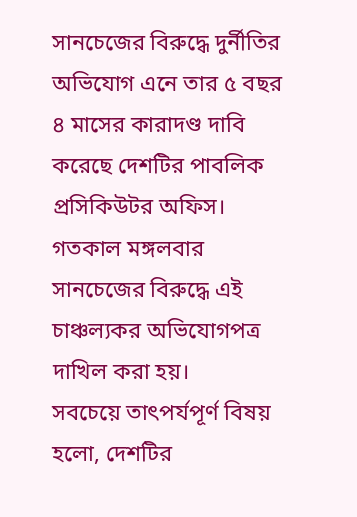সানচেজের বিরুদ্ধে দুর্নীতির অভিযোগ এনে তার ৫ বছর ৪ মাসের কারাদণ্ড দাবি করেছে দেশটির পাবলিক প্রসিকিউটর অফিস। গতকাল মঙ্গলবার সানচেজের বিরুদ্ধে এই চাঞ্চল্যকর অভিযোগপত্র দাখিল করা হয়।
সবচেয়ে তাৎপর্যপূর্ণ বিষয় হলো, দেশটির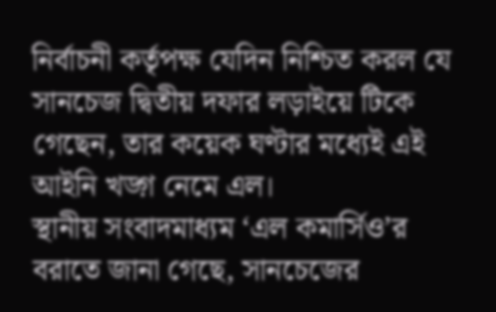নির্বাচনী কর্তৃপক্ষ যেদিন নিশ্চিত করল যে সানচেজ দ্বিতীয় দফার লড়াইয়ে টিকে গেছেন, তার কয়েক ঘণ্টার মধ্যেই এই আইনি খড়্গ নেমে এল।
স্থানীয় সংবাদমাধ্যম ‘এল কমার্সিও’র বরাতে জানা গেছে, সানচেজের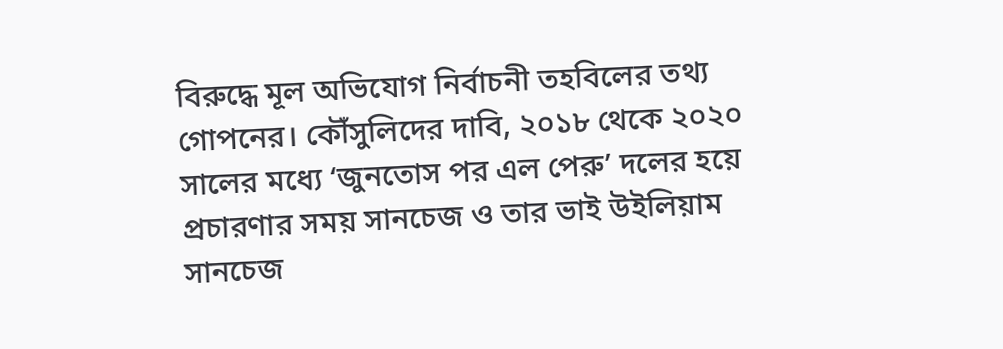বিরুদ্ধে মূল অভিযোগ নির্বাচনী তহবিলের তথ্য গোপনের। কৌঁসুলিদের দাবি, ২০১৮ থেকে ২০২০ সালের মধ্যে ‘জুনতোস পর এল পেরু’ দলের হয়ে প্রচারণার সময় সানচেজ ও তার ভাই উইলিয়াম সানচেজ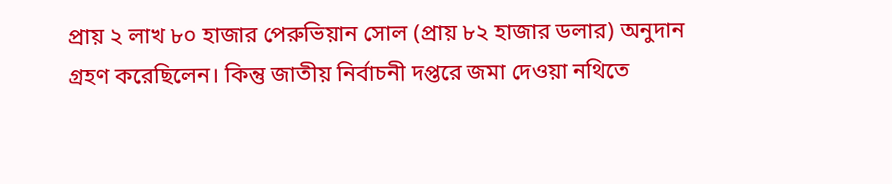প্রায় ২ লাখ ৮০ হাজার পেরুভিয়ান সোল (প্রায় ৮২ হাজার ডলার) অনুদান গ্রহণ করেছিলেন। কিন্তু জাতীয় নির্বাচনী দপ্তরে জমা দেওয়া নথিতে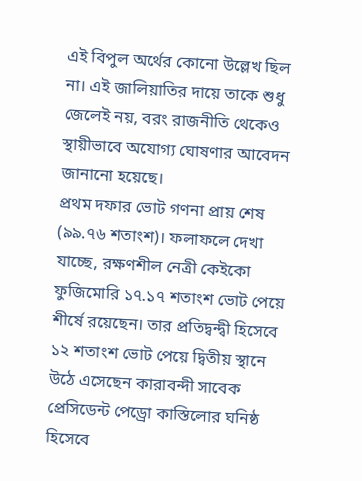এই বিপুল অর্থের কোনো উল্লেখ ছিল না। এই জালিয়াতির দায়ে তাকে শুধু জেলেই নয়, বরং রাজনীতি থেকেও স্থায়ীভাবে অযোগ্য ঘোষণার আবেদন জানানো হয়েছে।
প্রথম দফার ভোট গণনা প্রায় শেষ (৯৯.৭৬ শতাংশ)। ফলাফলে দেখা যাচ্ছে, রক্ষণশীল নেত্রী কেইকো ফুজিমোরি ১৭.১৭ শতাংশ ভোট পেয়ে শীর্ষে রয়েছেন। তার প্রতিদ্বন্দ্বী হিসেবে ১২ শতাংশ ভোট পেয়ে দ্বিতীয় স্থানে উঠে এসেছেন কারাবন্দী সাবেক প্রেসিডেন্ট পেড্রো কাস্তিলোর ঘনিষ্ঠ হিসেবে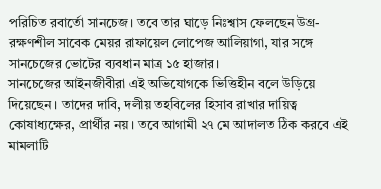পরিচিত রবার্তো সানচেজ। তবে তার ঘাড়ে নিঃশ্বাস ফেলছেন উগ্র-রক্ষণশীল সাবেক মেয়র রাফায়েল লোপেজ আলিয়াগা, যার সঙ্গে সানচেজের ভোটের ব্যবধান মাত্র ১৫ হাজার।
সানচেজের আইনজীবীরা এই অভিযোগকে ভিত্তিহীন বলে উড়িয়ে দিয়েছেন। তাদের দাবি, দলীয় তহবিলের হিসাব রাখার দায়িত্ব কোষাধ্যক্ষের, প্রার্থীর নয়। তবে আগামী ২৭ মে আদালত ঠিক করবে এই মামলাটি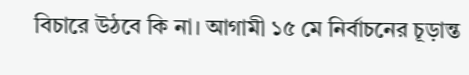বিচারে উঠবে কি না। আগামী ১৫ মে নির্বাচনের চূড়ান্ত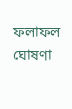ফলাফল ঘোষণা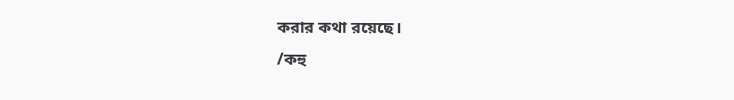করার কথা রয়েছে।
/কহু